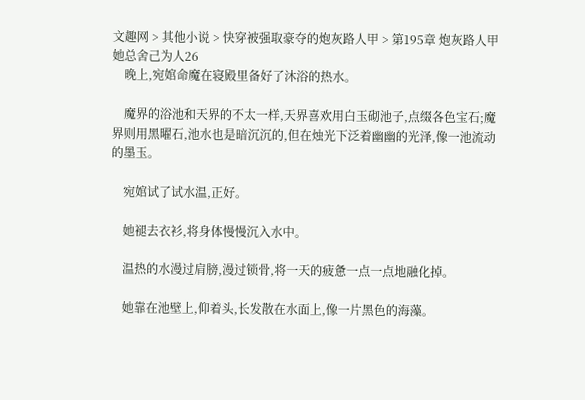文趣网 > 其他小说 > 快穿被强取豪夺的炮灰路人甲 > 第195章 炮灰路人甲她总舍己为人26
    晚上,宛婠命魔在寝殿里备好了沐浴的热水。

    魔界的浴池和天界的不太一样,天界喜欢用白玉砌池子,点缀各色宝石;魔界则用黑曜石,池水也是暗沉沉的,但在烛光下泛着幽幽的光泽,像一池流动的墨玉。

    宛婠试了试水温,正好。

    她褪去衣衫,将身体慢慢沉入水中。

    温热的水漫过肩膀,漫过锁骨,将一天的疲惫一点一点地融化掉。

    她靠在池壁上,仰着头,长发散在水面上,像一片黑色的海藻。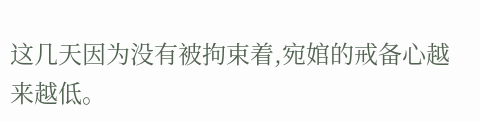这几天因为没有被拘束着,宛婠的戒备心越来越低。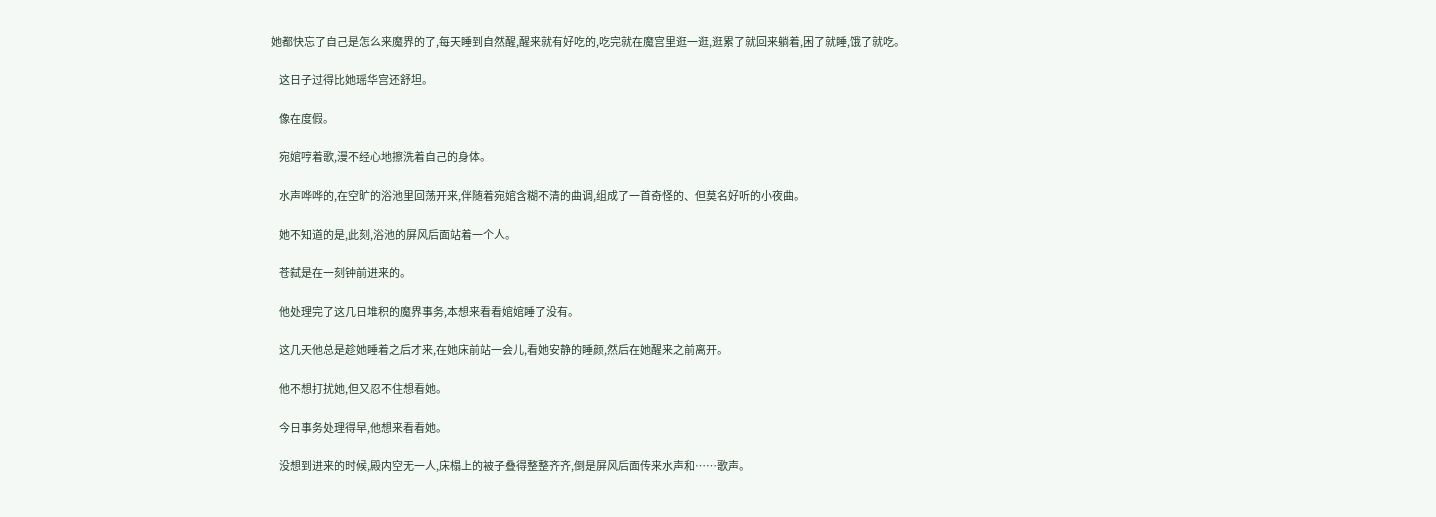她都快忘了自己是怎么来魔界的了,每天睡到自然醒,醒来就有好吃的,吃完就在魔宫里逛一逛,逛累了就回来躺着,困了就睡,饿了就吃。

    这日子过得比她瑶华宫还舒坦。

    像在度假。

    宛婠哼着歌,漫不经心地擦洗着自己的身体。

    水声哗哗的,在空旷的浴池里回荡开来,伴随着宛婠含糊不清的曲调,组成了一首奇怪的、但莫名好听的小夜曲。

    她不知道的是,此刻,浴池的屏风后面站着一个人。

    苍弑是在一刻钟前进来的。

    他处理完了这几日堆积的魔界事务,本想来看看婠婠睡了没有。

    这几天他总是趁她睡着之后才来,在她床前站一会儿,看她安静的睡颜,然后在她醒来之前离开。

    他不想打扰她,但又忍不住想看她。

    今日事务处理得早,他想来看看她。

    没想到进来的时候,殿内空无一人,床榻上的被子叠得整整齐齐,倒是屏风后面传来水声和……歌声。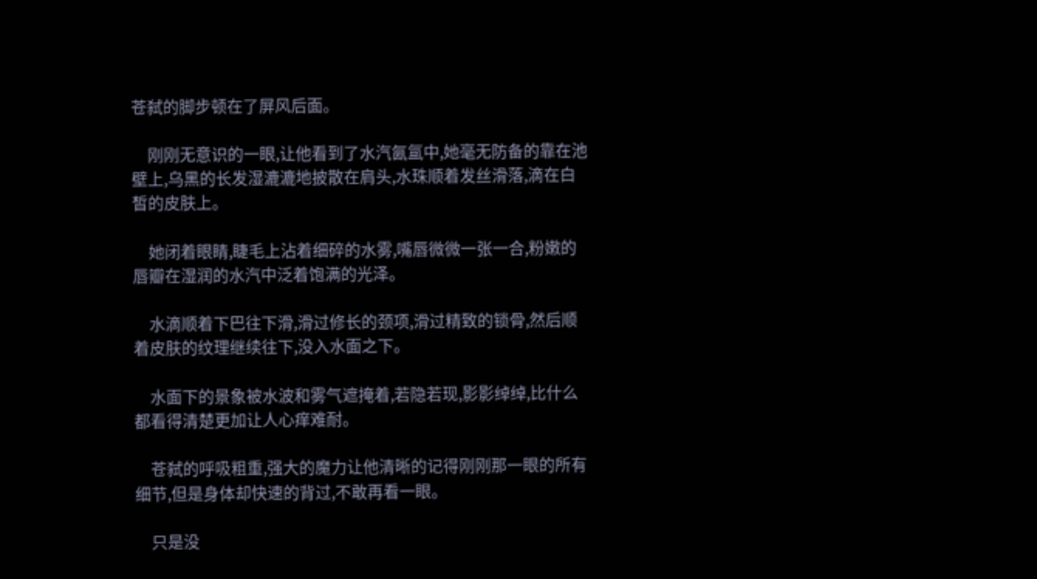苍弑的脚步顿在了屏风后面。

    刚刚无意识的一眼,让他看到了水汽氤氲中,她毫无防备的靠在池壁上,乌黑的长发湿漉漉地披散在肩头,水珠顺着发丝滑落,滴在白皙的皮肤上。

    她闭着眼睛,睫毛上沾着细碎的水雾,嘴唇微微一张一合,粉嫩的唇瓣在湿润的水汽中泛着饱满的光泽。

    水滴顺着下巴往下滑,滑过修长的颈项,滑过精致的锁骨,然后顺着皮肤的纹理继续往下,没入水面之下。

    水面下的景象被水波和雾气遮掩着,若隐若现,影影绰绰,比什么都看得清楚更加让人心痒难耐。

    苍弑的呼吸粗重,强大的魔力让他清晰的记得刚刚那一眼的所有细节,但是身体却快速的背过,不敢再看一眼。

    只是没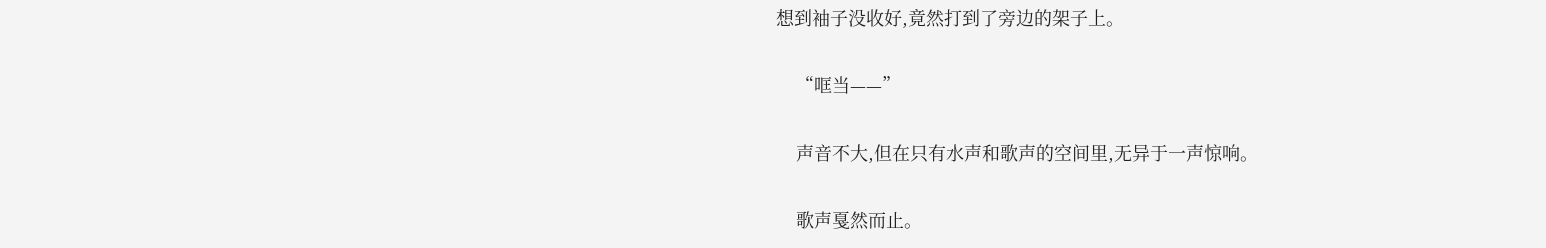想到袖子没收好,竟然打到了旁边的架子上。

    “哐当——”

    声音不大,但在只有水声和歌声的空间里,无异于一声惊响。

    歌声戛然而止。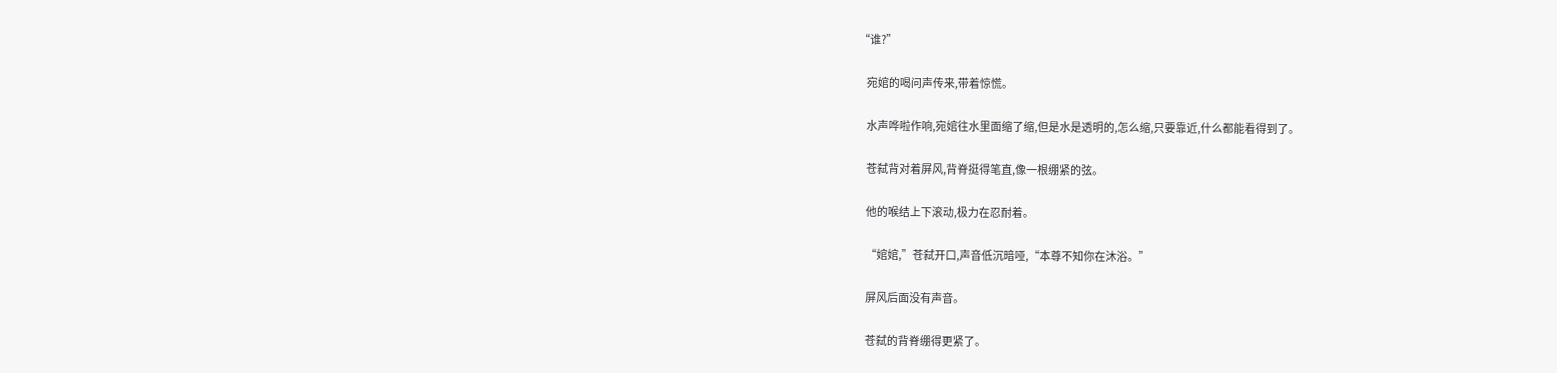“谁?”

    宛婠的喝问声传来,带着惊慌。

    水声哗啦作响,宛婠往水里面缩了缩,但是水是透明的,怎么缩,只要靠近,什么都能看得到了。

    苍弑背对着屏风,背脊挺得笔直,像一根绷紧的弦。

    他的喉结上下滚动,极力在忍耐着。

    “婠婠,”苍弑开口,声音低沉暗哑,“本尊不知你在沐浴。”

    屏风后面没有声音。

    苍弑的背脊绷得更紧了。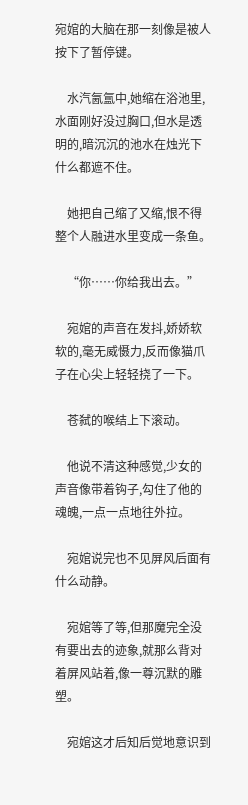宛婠的大脑在那一刻像是被人按下了暂停键。

    水汽氤氲中,她缩在浴池里,水面刚好没过胸口,但水是透明的,暗沉沉的池水在烛光下什么都遮不住。

    她把自己缩了又缩,恨不得整个人融进水里变成一条鱼。

    “你……你给我出去。”

    宛婠的声音在发抖,娇娇软软的,毫无威慑力,反而像猫爪子在心尖上轻轻挠了一下。

    苍弑的喉结上下滚动。

    他说不清这种感觉,少女的声音像带着钩子,勾住了他的魂魄,一点一点地往外拉。

    宛婠说完也不见屏风后面有什么动静。

    宛婠等了等,但那魔完全没有要出去的迹象,就那么背对着屏风站着,像一尊沉默的雕塑。

    宛婠这才后知后觉地意识到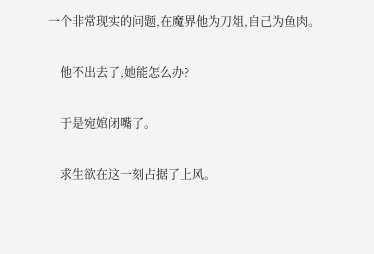一个非常现实的问题,在魔界他为刀俎,自己为鱼肉。

    他不出去了,她能怎么办?

    于是宛婠闭嘴了。

    求生欲在这一刻占据了上风。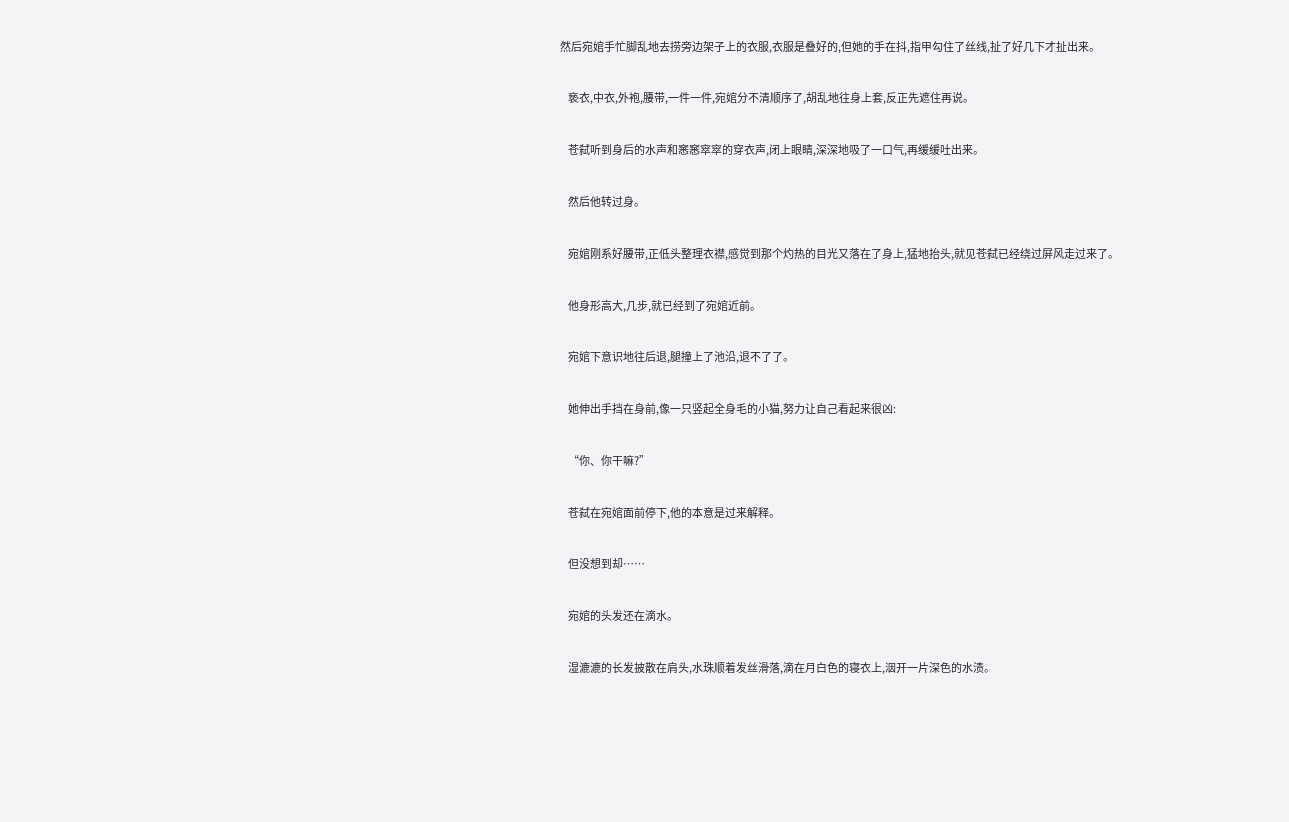然后宛婠手忙脚乱地去捞旁边架子上的衣服,衣服是叠好的,但她的手在抖,指甲勾住了丝线,扯了好几下才扯出来。

    亵衣,中衣,外袍,腰带,一件一件,宛婠分不清顺序了,胡乱地往身上套,反正先遮住再说。

    苍弑听到身后的水声和窸窸窣窣的穿衣声,闭上眼睛,深深地吸了一口气,再缓缓吐出来。

    然后他转过身。

    宛婠刚系好腰带,正低头整理衣襟,感觉到那个灼热的目光又落在了身上,猛地抬头,就见苍弑已经绕过屏风走过来了。

    他身形高大,几步,就已经到了宛婠近前。

    宛婠下意识地往后退,腿撞上了池沿,退不了了。

    她伸出手挡在身前,像一只竖起全身毛的小猫,努力让自己看起来很凶:

    “你、你干嘛?”

    苍弑在宛婠面前停下,他的本意是过来解释。

    但没想到却……

    宛婠的头发还在滴水。

    湿漉漉的长发披散在肩头,水珠顺着发丝滑落,滴在月白色的寝衣上,洇开一片深色的水渍。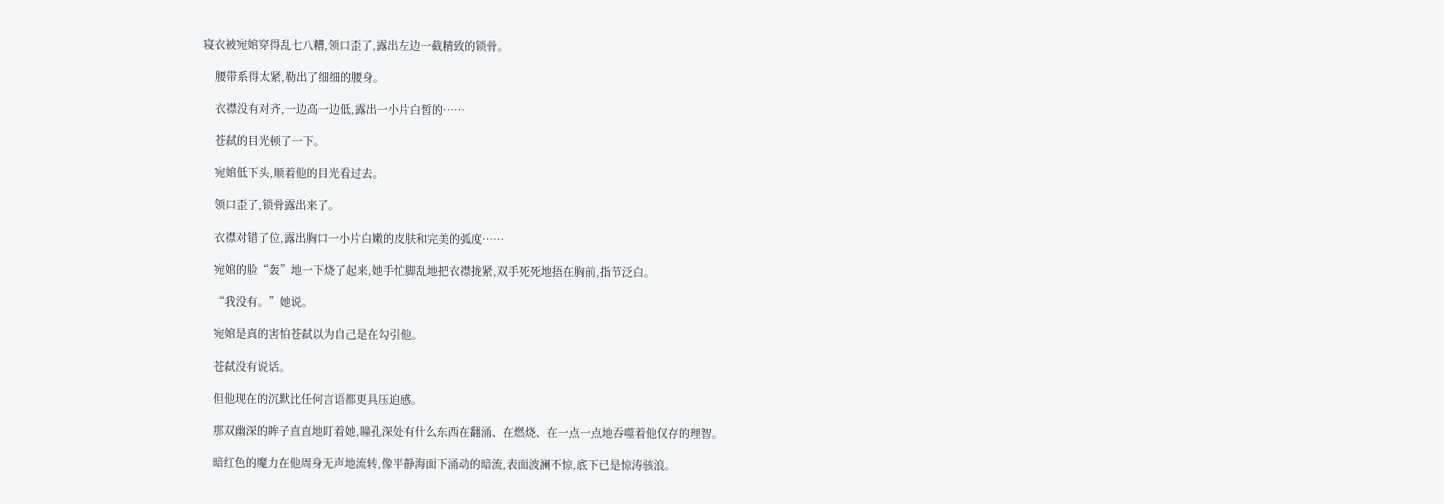寝衣被宛婠穿得乱七八糟,领口歪了,露出左边一截精致的锁骨。

    腰带系得太紧,勒出了细细的腰身。

    衣襟没有对齐,一边高一边低,露出一小片白皙的……

    苍弑的目光顿了一下。

    宛婠低下头,顺着他的目光看过去。

    领口歪了,锁骨露出来了。

    衣襟对错了位,露出胸口一小片白嫩的皮肤和完美的弧度……

    宛婠的脸“轰”地一下烧了起来,她手忙脚乱地把衣襟拢紧,双手死死地捂在胸前,指节泛白。

    “我没有。”她说。

    宛婠是真的害怕苍弑以为自己是在勾引他。

    苍弑没有说话。

    但他现在的沉默比任何言语都更具压迫感。

    那双幽深的眸子直直地盯着她,瞳孔深处有什么东西在翻涌、在燃烧、在一点一点地吞噬着他仅存的理智。

    暗红色的魔力在他周身无声地流转,像平静海面下涌动的暗流,表面波澜不惊,底下已是惊涛骇浪。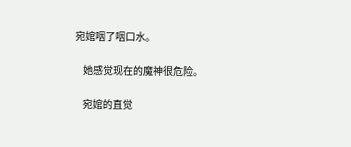宛婠咽了咽口水。

    她感觉现在的魔神很危险。

    宛婠的直觉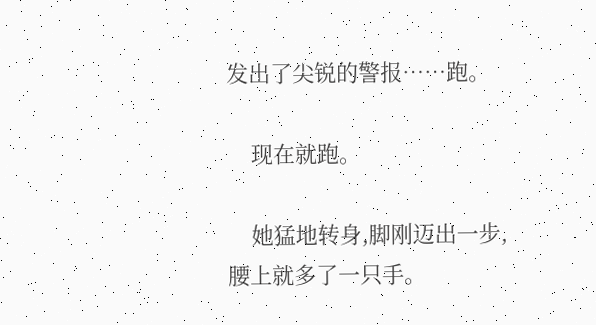发出了尖锐的警报……跑。

    现在就跑。

    她猛地转身,脚刚迈出一步,腰上就多了一只手。